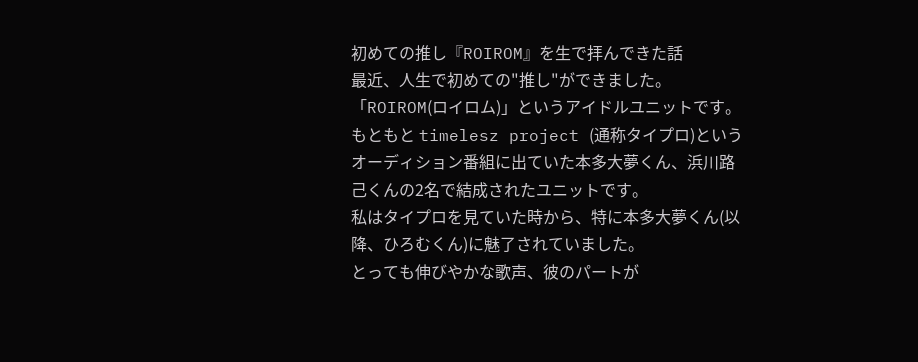初めての推し『ROIROM』を生で拝んできた話
最近、人生で初めての"推し"ができました。
「ROIROM(ロイロム)」というアイドルユニットです。
もともと timelesz project (通称タイプロ)というオーディション番組に出ていた本多大夢くん、浜川路己くんの2名で結成されたユニットです。
私はタイプロを見ていた時から、特に本多大夢くん(以降、ひろむくん)に魅了されていました。
とっても伸びやかな歌声、彼のパートが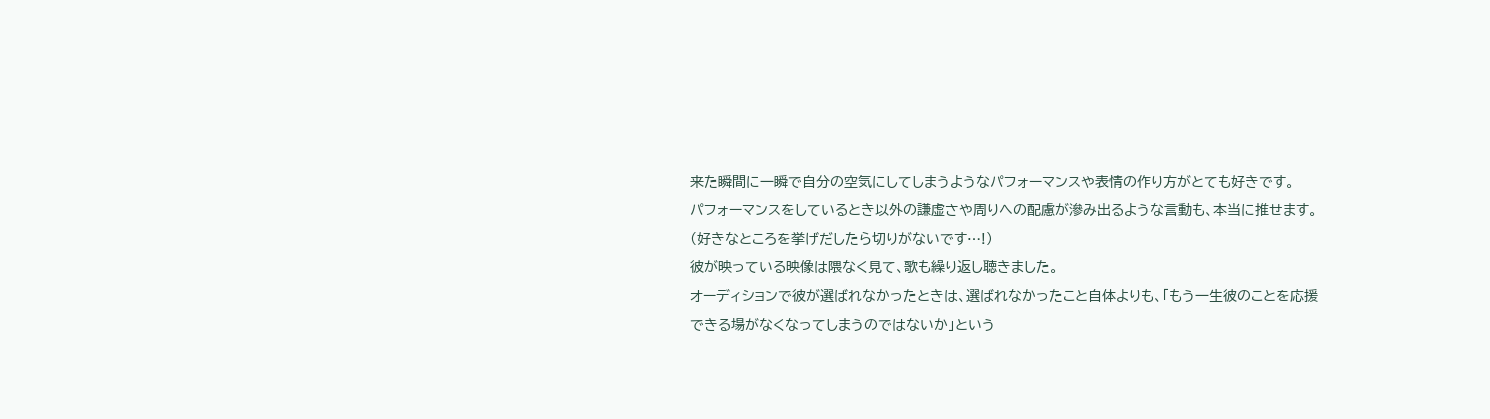来た瞬間に一瞬で自分の空気にしてしまうようなパフォーマンスや表情の作り方がとても好きです。
パフォーマンスをしているとき以外の謙虚さや周りへの配慮が滲み出るような言動も、本当に推せます。
(好きなところを挙げだしたら切りがないです…!)
彼が映っている映像は隈なく見て、歌も繰り返し聴きました。
オーディションで彼が選ばれなかったときは、選ばれなかったこと自体よりも、「もう一生彼のことを応援できる場がなくなってしまうのではないか」という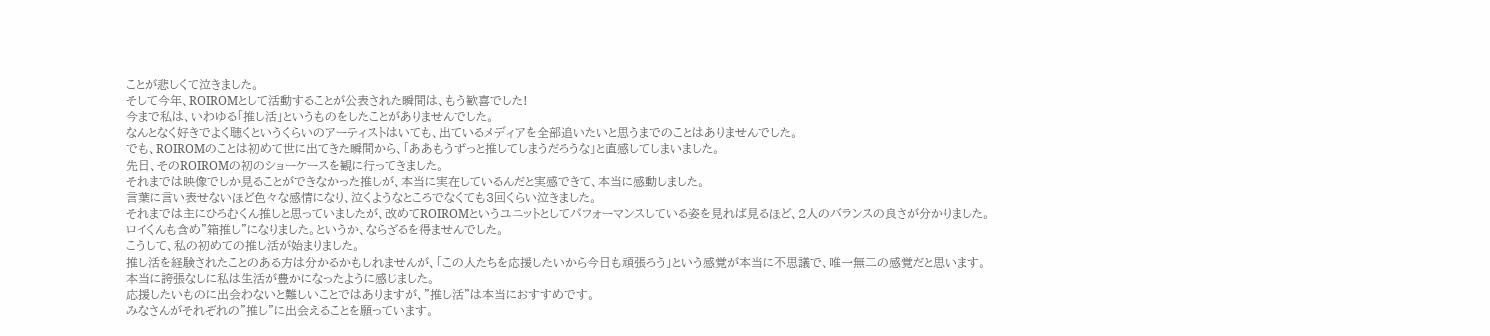ことが悲しくて泣きました。
そして今年、ROIROMとして活動することが公表された瞬間は、もう歓喜でした!
今まで私は、いわゆる「推し活」というものをしたことがありませんでした。
なんとなく好きでよく聴くというくらいのアーティストはいても、出ているメディアを全部追いたいと思うまでのことはありませんでした。
でも、ROIROMのことは初めて世に出てきた瞬間から、「ああもうずっと推してしまうだろうな」と直感してしまいました。
先日、そのROIROMの初のショーケースを観に行ってきました。
それまでは映像でしか見ることができなかった推しが、本当に実在しているんだと実感できて、本当に感動しました。
言葉に言い表せないほど色々な感情になり、泣くようなところでなくても3回くらい泣きました。
それまでは主にひろむくん推しと思っていましたが、改めてROIROMというユニットとしてパフォーマンスしている姿を見れば見るほど、2人のバランスの良さが分かりました。
ロイくんも含め"箱推し"になりました。というか、ならざるを得ませんでした。
こうして、私の初めての推し活が始まりました。
推し活を経験されたことのある方は分かるかもしれませんが、「この人たちを応援したいから今日も頑張ろう」という感覚が本当に不思議で、唯一無二の感覚だと思います。
本当に誇張なしに私は生活が豊かになったように感じました。
応援したいものに出会わないと難しいことではありますが、"推し活"は本当におすすめです。
みなさんがそれぞれの"推し"に出会えることを願っています。